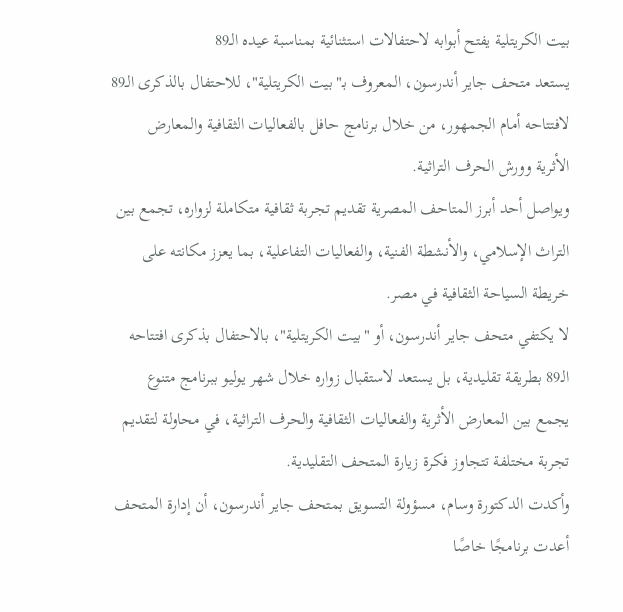بيت الكريتلية يفتح أبوابه لاحتفالات استثنائية بمناسبة عيده الـ89
يستعد متحف جاير أندرسون، المعروف بـ"بيت الكريتلية"، للاحتفال بالذكرى الـ89 لافتتاحه أمام الجمهور، من خلال برنامج حافل بالفعاليات الثقافية والمعارض الأثرية وورش الحرف التراثية.
ويواصل أحد أبرز المتاحف المصرية تقديم تجربة ثقافية متكاملة لزواره، تجمع بين التراث الإسلامي، والأنشطة الفنية، والفعاليات التفاعلية، بما يعزز مكانته على خريطة السياحة الثقافية في مصر.
لا يكتفي متحف جاير أندرسون، أو "بيت الكريتلية"، بالاحتفال بذكرى افتتاحه الـ89 بطريقة تقليدية، بل يستعد لاستقبال زواره خلال شهر يوليو ببرنامج متنوع يجمع بين المعارض الأثرية والفعاليات الثقافية والحرف التراثية، في محاولة لتقديم تجربة مختلفة تتجاوز فكرة زيارة المتحف التقليدية.
وأكدت الدكتورة وسام، مسؤولة التسويق بمتحف جاير أندرسون، أن إدارة المتحف أعدت برنامجًا خاصًا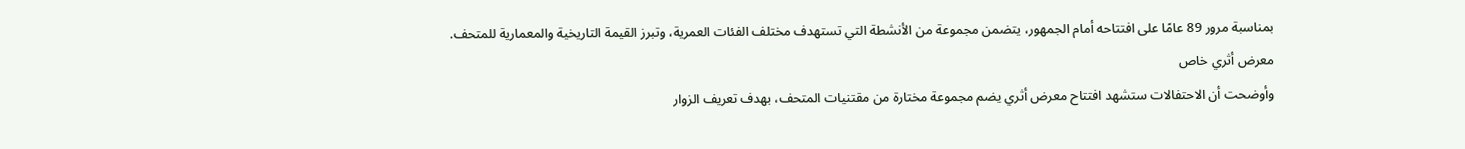بمناسبة مرور 89 عامًا على افتتاحه أمام الجمهور، يتضمن مجموعة من الأنشطة التي تستهدف مختلف الفئات العمرية، وتبرز القيمة التاريخية والمعمارية للمتحف.
معرض أثري خاص
وأوضحت أن الاحتفالات ستشهد افتتاح معرض أثري يضم مجموعة مختارة من مقتنيات المتحف، بهدف تعريف الزوار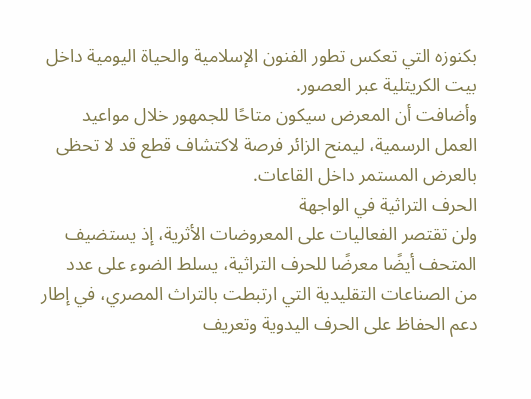بكنوزه التي تعكس تطور الفنون الإسلامية والحياة اليومية داخل بيت الكريتلية عبر العصور.
وأضافت أن المعرض سيكون متاحًا للجمهور خلال مواعيد العمل الرسمية، ليمنح الزائر فرصة لاكتشاف قطع قد لا تحظى بالعرض المستمر داخل القاعات.
الحرف التراثية في الواجهة
ولن تقتصر الفعاليات على المعروضات الأثرية، إذ يستضيف المتحف أيضًا معرضًا للحرف التراثية، يسلط الضوء على عدد من الصناعات التقليدية التي ارتبطت بالتراث المصري، في إطار دعم الحفاظ على الحرف اليدوية وتعريف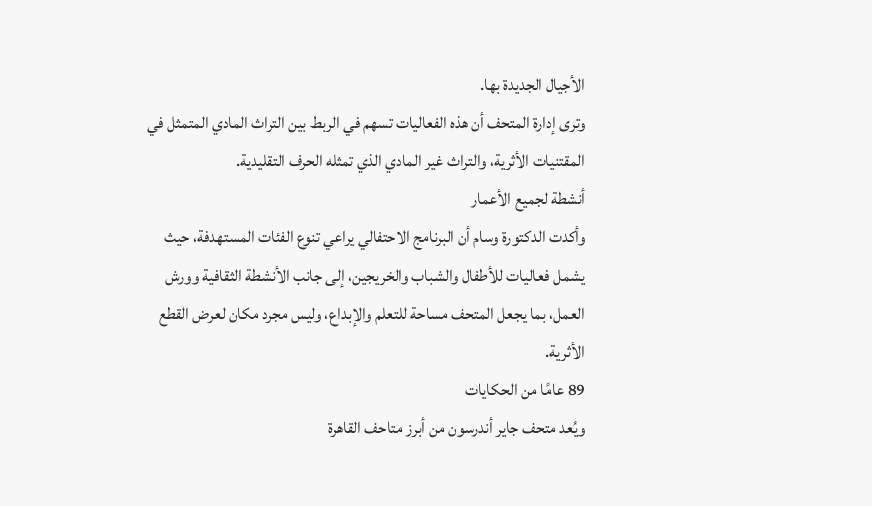الأجيال الجديدة بها.
وترى إدارة المتحف أن هذه الفعاليات تسهم في الربط بين التراث المادي المتمثل في المقتنيات الأثرية، والتراث غير المادي الذي تمثله الحرف التقليدية.
أنشطة لجميع الأعمار
وأكدت الدكتورة وسام أن البرنامج الاحتفالي يراعي تنوع الفئات المستهدفة، حيث يشمل فعاليات للأطفال والشباب والخريجين، إلى جانب الأنشطة الثقافية وورش العمل، بما يجعل المتحف مساحة للتعلم والإبداع، وليس مجرد مكان لعرض القطع الأثرية.
89 عامًا من الحكايات
ويُعد متحف جاير أندرسون من أبرز متاحف القاهرة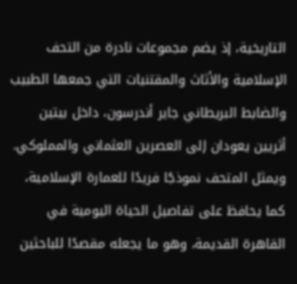التاريخية، إذ يضم مجموعات نادرة من التحف الإسلامية والأثاث والمقتنيات التي جمعها الطبيب والضابط البريطاني جاير أندرسون، داخل بيتين أثريين يعودان إلى العصرين العثماني والمملوكي.
ويمثل المتحف نموذجًا فريدًا للعمارة الإسلامية، كما يحافظ على تفاصيل الحياة اليومية في القاهرة القديمة، وهو ما يجعله مقصدًا للباحثين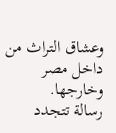وعشاق التراث من داخل مصر وخارجها.
رسالة تتجدد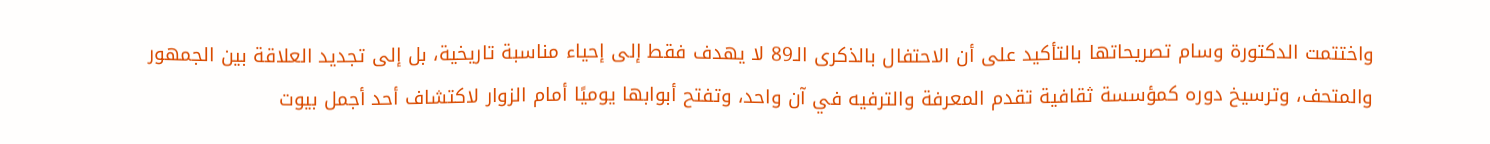واختتمت الدكتورة وسام تصريحاتها بالتأكيد على أن الاحتفال بالذكرى الـ89 لا يهدف فقط إلى إحياء مناسبة تاريخية، بل إلى تجديد العلاقة بين الجمهور والمتحف، وترسيخ دوره كمؤسسة ثقافية تقدم المعرفة والترفيه في آن واحد، وتفتح أبوابها يوميًا أمام الزوار لاكتشاف أحد أجمل بيوت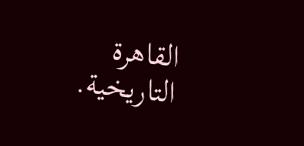القاهرة التاريخية.